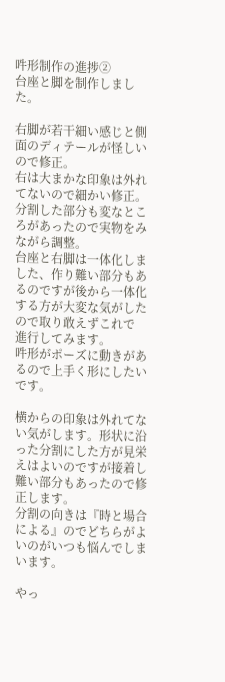吽形制作の進捗②
台座と脚を制作しました。

右脚が若干細い感じと側面のディテールが怪しいので修正。
右は大まかな印象は外れてないので細かい修正。
分割した部分も変なところがあったので実物をみながら調整。
台座と右脚は一体化しました、作り難い部分もあるのですが後から一体化する方が大変な気がしたので取り敢えずこれで
進行してみます。
吽形がポーズに動きがあるので上手く形にしたいです。

横からの印象は外れてない気がします。形状に沿った分割にした方が見栄えはよいのですが接着し難い部分もあったので修正します。
分割の向きは『時と場合による』のでどちらがよいのがいつも悩んでしまいます。

やっ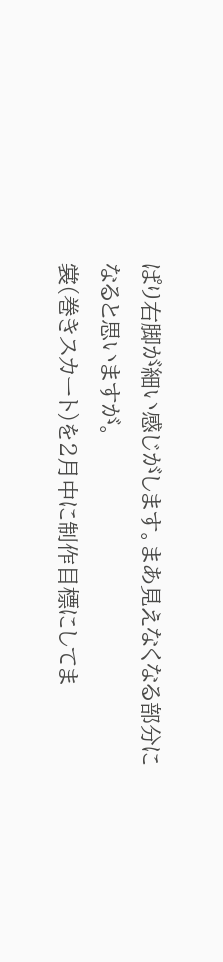ぱり右脚が細い感じがします。まあ見えなくなる部分になると思いますが。
裳(巻きスカート)を2月中に制作目標にしてま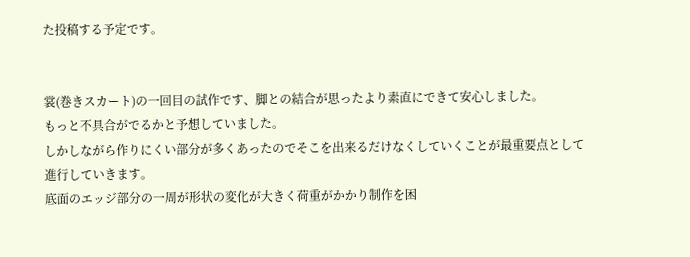た投稿する予定です。


裳(巻きスカート)の一回目の試作です、脚との結合が思ったより素直にできて安心しました。
もっと不具合がでるかと予想していました。
しかしながら作りにくい部分が多くあったのでそこを出来るだけなくしていくことが最重要点として進行していきます。
底面のエッジ部分の一周が形状の変化が大きく荷重がかかり制作を困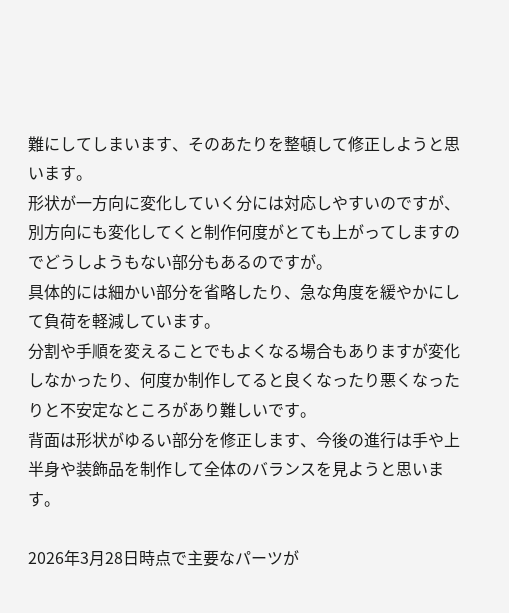難にしてしまいます、そのあたりを整頓して修正しようと思います。
形状が一方向に変化していく分には対応しやすいのですが、別方向にも変化してくと制作何度がとても上がってしますのでどうしようもない部分もあるのですが。
具体的には細かい部分を省略したり、急な角度を緩やかにして負荷を軽減しています。
分割や手順を変えることでもよくなる場合もありますが変化しなかったり、何度か制作してると良くなったり悪くなったりと不安定なところがあり難しいです。
背面は形状がゆるい部分を修正します、今後の進行は手や上半身や装飾品を制作して全体のバランスを見ようと思います。

2026年3月28日時点で主要なパーツが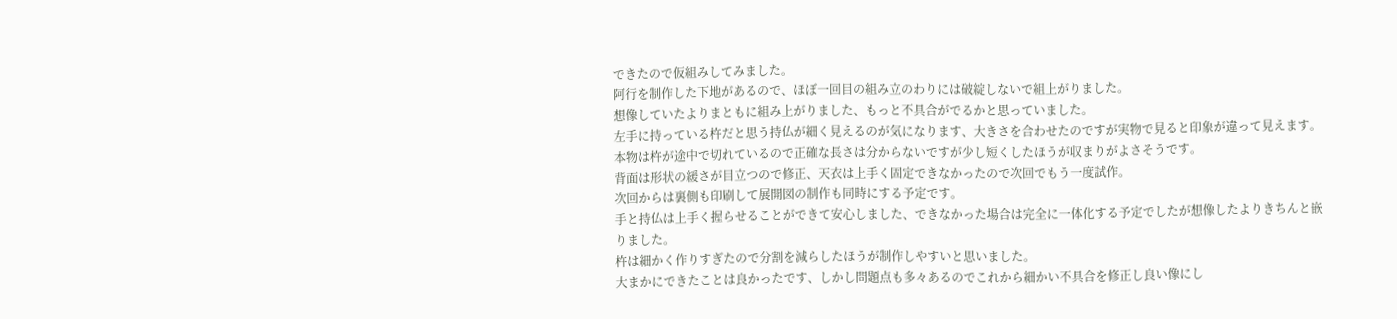できたので仮組みしてみました。
阿行を制作した下地があるので、ほぼ一回目の組み立のわりには破綻しないで組上がりました。
想像していたよりまともに組み上がりました、もっと不具合がでるかと思っていました。
左手に持っている杵だと思う持仏が細く見えるのが気になります、大きさを合わせたのですが実物で見ると印象が違って見えます。
本物は杵が途中で切れているので正確な長さは分からないですが少し短くしたほうが収まりがよさそうです。
背面は形状の緩さが目立つので修正、天衣は上手く固定できなかったので次回でもう一度試作。
次回からは裏側も印刷して展開図の制作も同時にする予定です。
手と持仏は上手く握らせることができて安心しました、できなかった場合は完全に一体化する予定でしたが想像したよりきちんと嵌りました。
杵は細かく作りすぎたので分割を減らしたほうが制作しやすいと思いました。
大まかにできたことは良かったです、しかし問題点も多々あるのでこれから細かい不具合を修正し良い像にし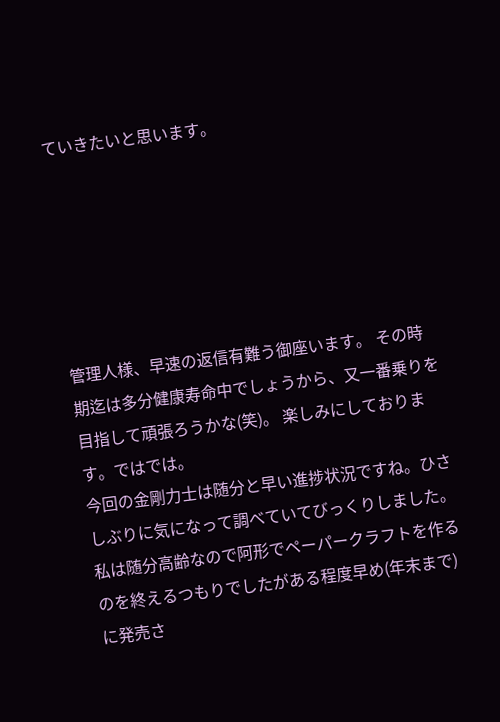ていきたいと思います。






管理人様、早速の返信有難う御座います。 その時期迄は多分健康寿命中でしょうから、又一番乗りを目指して頑張ろうかな(笑)。 楽しみにしております。ではでは。
今回の金剛力士は随分と早い進捗状況ですね。ひさしぶりに気になって調べていてびっくりしました。私は随分高齢なので阿形でペーパークラフトを作るのを終えるつもりでしたがある程度早め(年末まで)に発売さ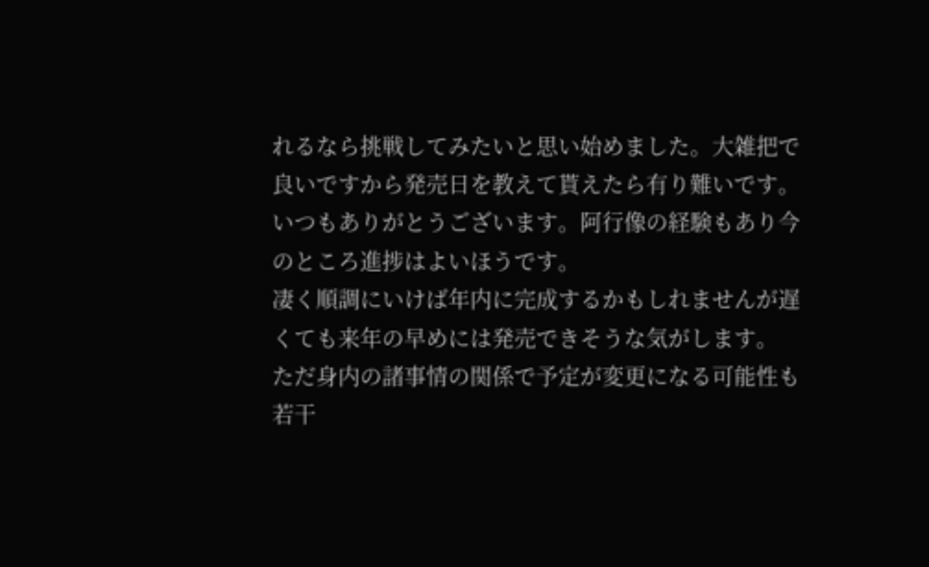れるなら挑戦してみたいと思い始めました。大雑把で良いですから発売日を教えて貰えたら有り難いです。
いつもありがとうございます。阿行像の経験もあり今のところ進捗はよいほうです。
凄く順調にいけば年内に完成するかもしれませんが遅くても来年の早めには発売できそうな気がします。
ただ身内の諸事情の関係で予定が変更になる可能性も若干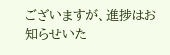ございますが、進捗はお知らせいた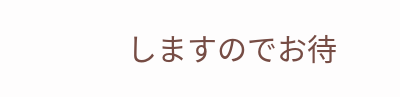しますのでお待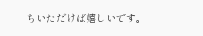ちいただけば嬉しいです。